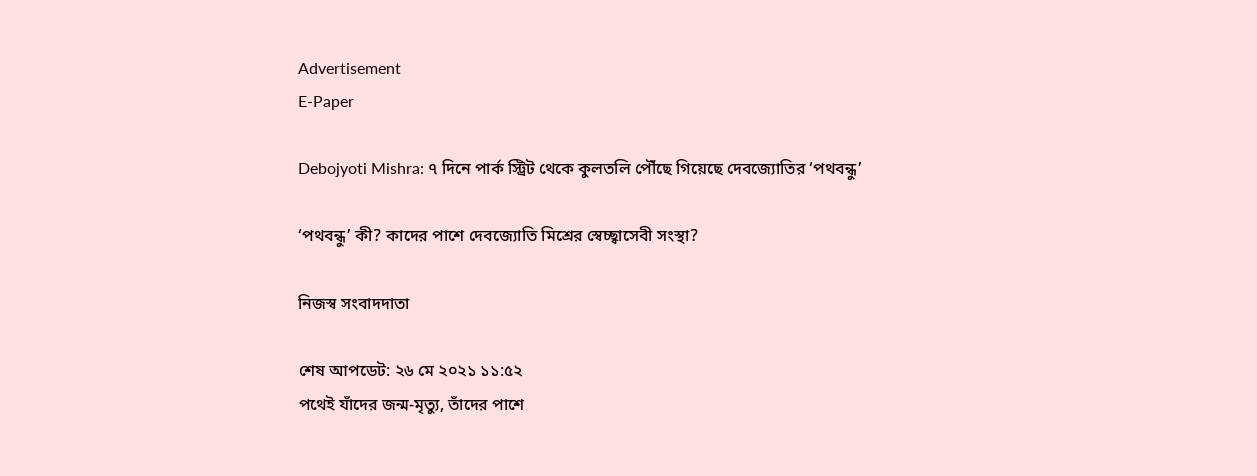Advertisement
E-Paper

Debojyoti Mishra: ৭ দিনে পার্ক স্ট্রিট থেকে কুলতলি পৌঁছে গিয়েছে দেবজ্যোতির ‘পথবন্ধু’

‘পথবন্ধু’ কী? কাদের পাশে দেবজ্যোতি মিশ্রের স্বেচ্ছ্বাসেবী সংস্থা?

নিজস্ব সংবাদদাতা

শেষ আপডেট: ২৬ মে ২০২১ ১১:৫২
পথেই যাঁদের জন্ম-মৃত্যু, তাঁদের পাশে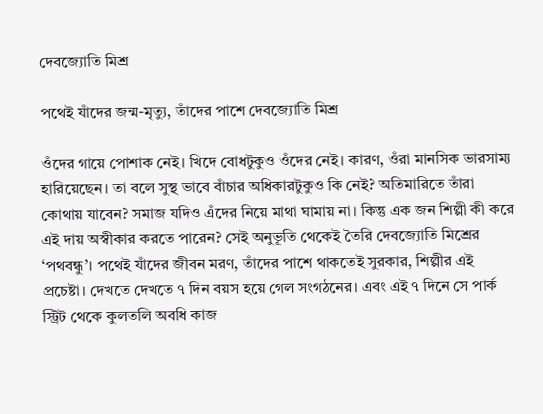দেবজ্যোতি মিশ্র

পথেই যাঁদের জন্ম-মৃত্যু, তাঁদের পাশে দেবজ্যোতি মিশ্র

ওঁদের গায়ে পোশাক নেই। খিদে বোধটুকুও ওঁদের নেই। কারণ, ওঁরা মানসিক ভারসাম্য হারিয়েছেন। তা বলে সুস্থ ভাবে বাঁচার অধিকারটুকুও কি নেই? অতিমারিতে তাঁরা কোথায় যাবেন? সমাজ যদিও এঁদের নিয়ে মাথা ঘামায় না। কিন্তু এক জন শিল্পী কী করে এই দায় অস্বীকার করতে পারেন? সেই অনুভূতি থেকেই তৈরি দেবজ্যোতি মিশ্রের ‘পথবন্ধু’। পথেই যাঁদের জীবন মরণ, তাঁদের পাশে থাকতেই সুরকার, শিল্পীর এই প্রচেষ্টা। দেখতে দেখতে ৭ দিন বয়স হয়ে গেল সংগঠনের। এবং এই ৭ দিনে সে পার্ক স্ট্রিট থেকে কুলতলি অবধি কাজ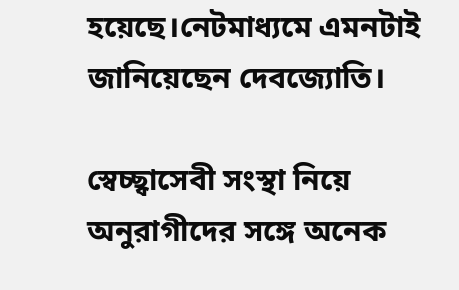হয়েছে।নেটমাধ্যমে এমনটাই জানিয়েছেন দেবজ্যোতি।

স্বেচ্ছ্বাসেবী সংস্থা নিয়ে অনুরাগীদের সঙ্গে অনেক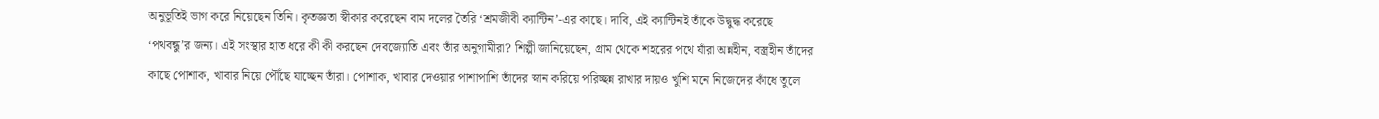অনুভূতিই ভাগ করে নিয়েছেন তিনি। কৃতজ্ঞতা স্বীকার করেছেন বাম দলের তৈরি ‘শ্রমজীবী ক্যান্টিন’-এর কাছে। দাবি, এই ক্যান্টিনই তাঁকে উদ্বুদ্ধ করেছে ‘পথবন্ধু’র জন্য। এই সংস্থার হাত ধরে কী কী করছেন দেবজ্যোতি এবং তাঁর অনুগামীরা? শিল্পী জানিয়েছেন, গ্রাম থেকে শহরের পথে যাঁরা অন্নহীন, বস্ত্রহীন তাঁদের কাছে পোশাক, খাবার নিয়ে পৌঁছে যাচ্ছেন তাঁরা। পোশাক, খাবার দেওয়ার পাশাপাশি তাঁদের স্নান করিয়ে পরিচ্ছন্ন রাখার দায়ও খুশি মনে নিজেদের কাঁধে তুলে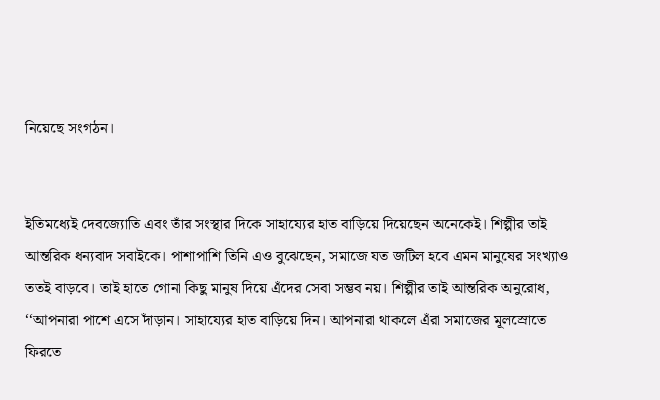নিয়েছে সংগঠন।


ইতিমধ্যেই দেবজ্যোতি এবং তাঁর সংস্থার দিকে সাহায্যের হাত বাড়িয়ে দিয়েছেন অনেকেই। শিল্পীর তাই আন্তরিক ধন্যবাদ সবাইকে। পাশাপাশি তিনি এও বুঝেছেন, সমাজে যত জটিল হবে এমন মানুষের সংখ্যাও ততই বাড়বে। তাই হাতে গোনা কিছু মানুষ দিয়ে এঁদের সেবা সম্ভব নয়। শিল্পীর তাই আন্তরিক অনুরোধ, ‘‘আপনারা পাশে এসে দাঁড়ান। সাহায্যের হাত বাড়িয়ে দিন। আপনারা থাকলে এঁরা সমাজের মূলস্রোতে ফিরতে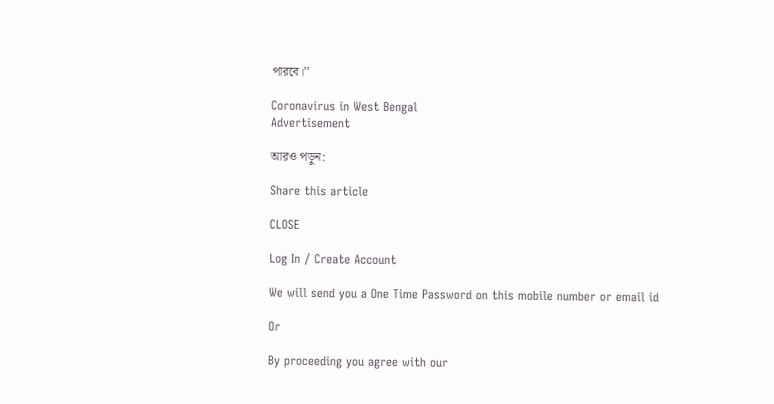পারবে।’’

Coronavirus in West Bengal
Advertisement

আরও পড়ুন:

Share this article

CLOSE

Log In / Create Account

We will send you a One Time Password on this mobile number or email id

Or

By proceeding you agree with our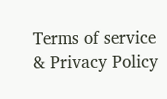Terms of service & Privacy Policy